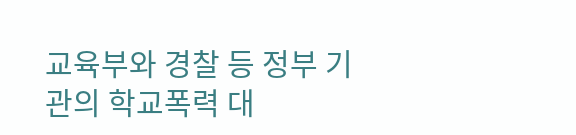교육부와 경찰 등 정부 기관의 학교폭력 대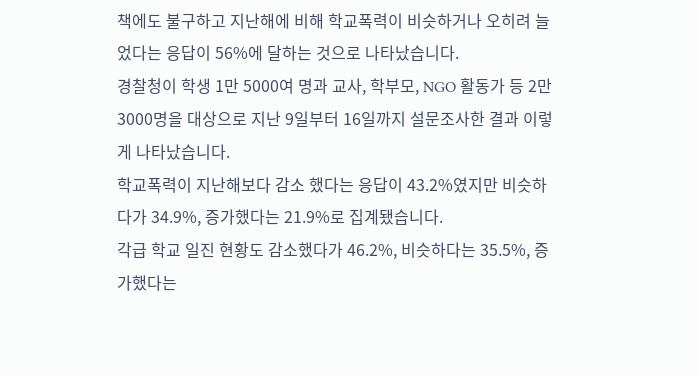책에도 불구하고 지난해에 비해 학교폭력이 비슷하거나 오히려 늘었다는 응답이 56%에 달하는 것으로 나타났습니다.
경찰청이 학생 1만 5000여 명과 교사, 학부모, NGO 활동가 등 2만 3000명을 대상으로 지난 9일부터 16일까지 설문조사한 결과 이렇게 나타났습니다.
학교폭력이 지난해보다 감소 했다는 응답이 43.2%였지만 비슷하다가 34.9%, 증가했다는 21.9%로 집계됐습니다.
각급 학교 일진 현황도 감소했다가 46.2%, 비슷하다는 35.5%, 증가했다는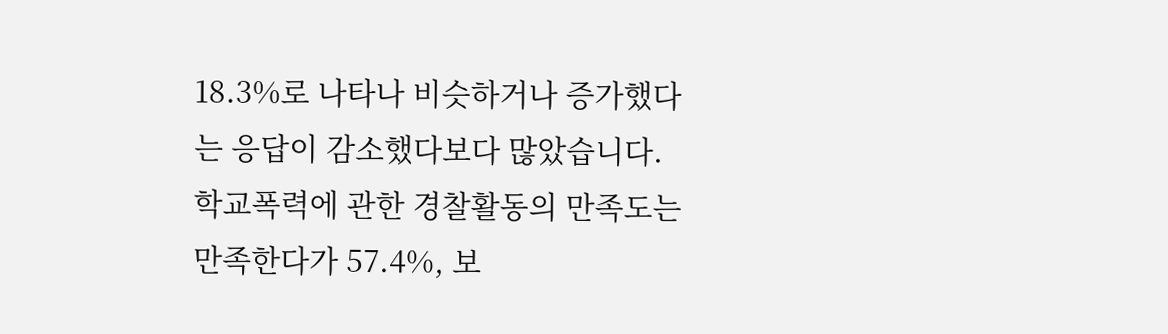18.3%로 나타나 비슷하거나 증가했다는 응답이 감소했다보다 많았습니다.
학교폭력에 관한 경찰활동의 만족도는 만족한다가 57.4%, 보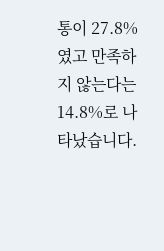통이 27.8%였고 만족하지 않는다는 14.8%로 나타났습니다.